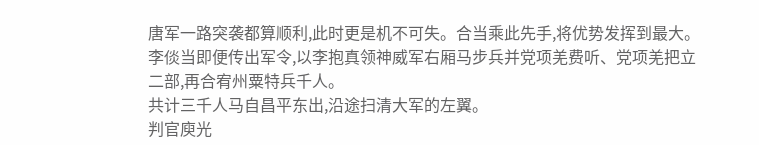唐军一路突袭都算顺利,此时更是机不可失。合当乘此先手,将优势发挥到最大。
李倓当即便传出军令,以李抱真领神威军右厢马步兵并党项羌费听、党项羌把立二部,再合宥州粟特兵千人。
共计三千人马自昌平东出,沿途扫清大军的左翼。
判官庾光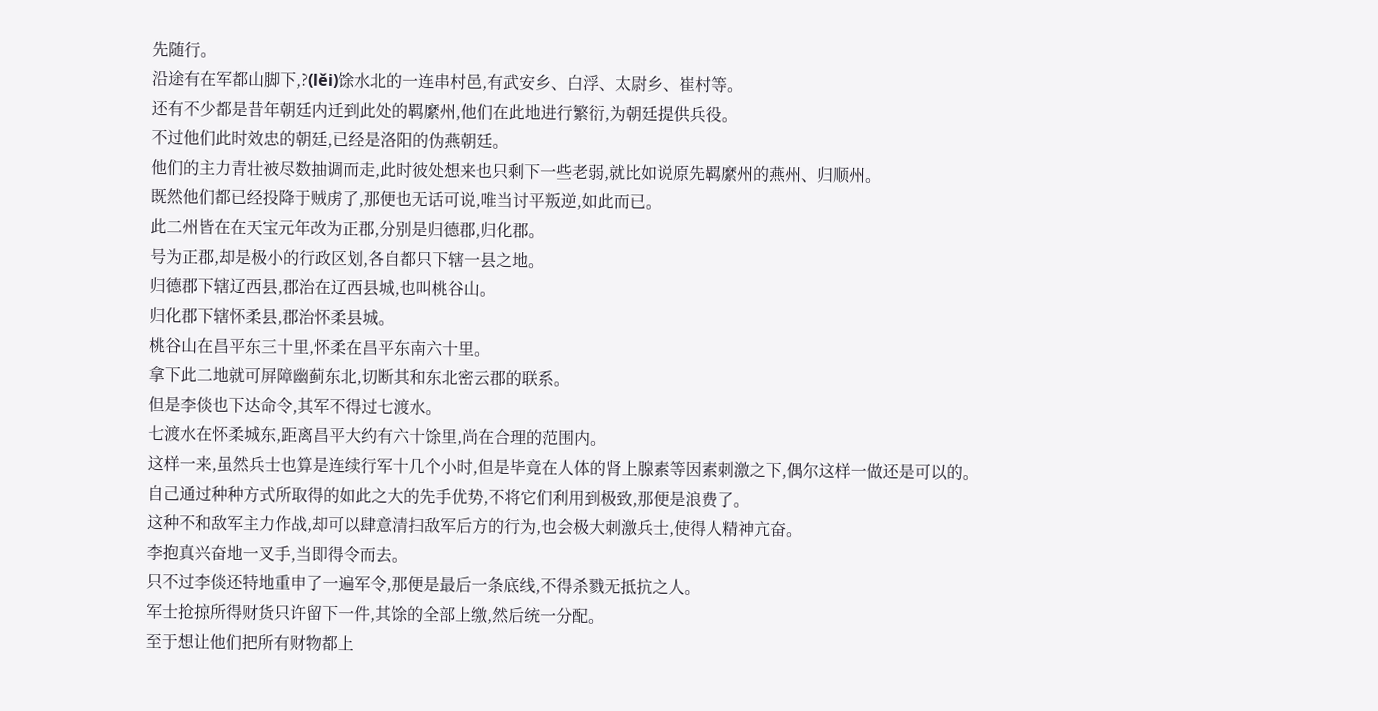先随行。
沿途有在军都山脚下,?(lěi)馀水北的一连串村邑,有武安乡、白浮、太尉乡、崔村等。
还有不少都是昔年朝廷内迁到此处的羁縻州,他们在此地进行繁衍,为朝廷提供兵役。
不过他们此时效忠的朝廷,已经是洛阳的伪燕朝廷。
他们的主力青壮被尽数抽调而走,此时彼处想来也只剩下一些老弱,就比如说原先羁縻州的燕州、归顺州。
既然他们都已经投降于贼虏了,那便也无话可说,唯当讨平叛逆,如此而已。
此二州皆在在天宝元年改为正郡,分别是归德郡,归化郡。
号为正郡,却是极小的行政区划,各自都只下辖一县之地。
归德郡下辖辽西县,郡治在辽西县城,也叫桃谷山。
归化郡下辖怀柔县,郡治怀柔县城。
桃谷山在昌平东三十里,怀柔在昌平东南六十里。
拿下此二地就可屏障幽蓟东北,切断其和东北密云郡的联系。
但是李倓也下达命令,其军不得过七渡水。
七渡水在怀柔城东,距离昌平大约有六十馀里,尚在合理的范围内。
这样一来,虽然兵士也算是连续行军十几个小时,但是毕竟在人体的肾上腺素等因素刺激之下,偶尔这样一做还是可以的。
自己通过种种方式所取得的如此之大的先手优势,不将它们利用到极致,那便是浪费了。
这种不和敌军主力作战,却可以肆意清扫敌军后方的行为,也会极大刺激兵士,使得人精神亢奋。
李抱真兴奋地一叉手,当即得令而去。
只不过李倓还特地重申了一遍军令,那便是最后一条底线,不得杀戮无抵抗之人。
军士抢掠所得财货只许留下一件,其馀的全部上缴,然后统一分配。
至于想让他们把所有财物都上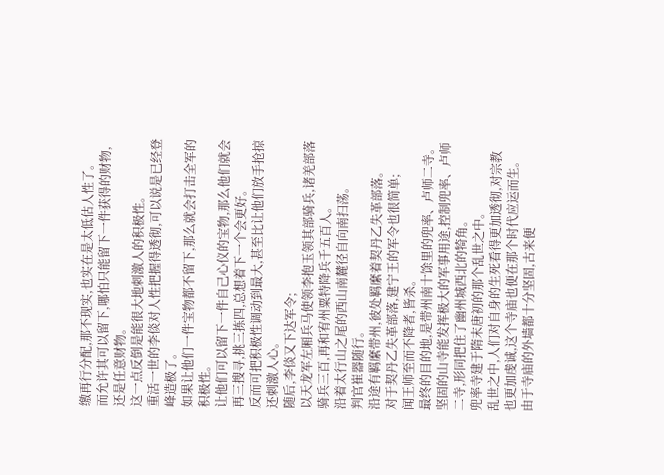缴再行分配,那不现实,也实在是太低估人性了。
而允许其可以留下,哪怕只能留下一件获得的财物,还是任意财物。
这一点反倒是能很大地刺激人的积极性。
重活一世的李倓对人性把握得透彻,可以说是已经登峰造极了。
如果让他们一件宝物都不留下,那么就会打击全军的积极性。
让他们可以留下一件自己心仪的宝物,那么他们就会再三搜寻,挑三拣四,总想着下一个会更好。
反而可把积极性调动到最大,甚至比让他们放手抢掠还刺激人心。
随后,李倓又下达军令;
以天龙军左厢兵马使领李抱玉领其部骑兵,诸羌部落骑兵三百,再和宥州粟特降兵千五百人。
沿着太行山之尾的西山南麓径自向南扫荡。
判官崔器随行。
沿途有羁縻带州,彼处羁縻着契丹乙失革部落。
对于契丹乙失革部落,建宁王的军令也很简单;
闻王师至而不降者,皆杀。
最终的目的地,是带州南十馀里的兜率、卢师二寺。
坚固的山寺能发挥极大的军事用途,控制兜率、卢师二寺,形同把住了幽州城西北的犄角。
兜率寺建于隋末唐初的那个乱世之中。
乱世之中,人们对自身的生死看得更加透彻,对宗教也更加虔诚,这个寺庙也便在那个时代应运而生。
由于寺庙的外墙都十分坚固,古来便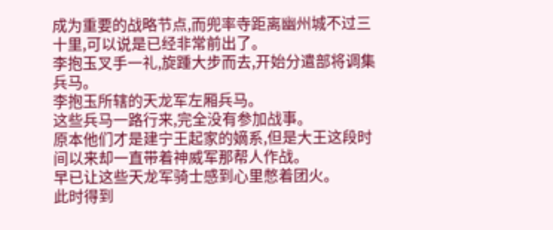成为重要的战略节点,而兜率寺距离幽州城不过三十里,可以说是已经非常前出了。
李抱玉叉手一礼,旋踵大步而去,开始分遣部将调集兵马。
李抱玉所辖的天龙军左厢兵马。
这些兵马一路行来,完全没有参加战事。
原本他们才是建宁王起家的嫡系,但是大王这段时间以来却一直带着神威军那帮人作战。
早已让这些天龙军骑士感到心里憋着团火。
此时得到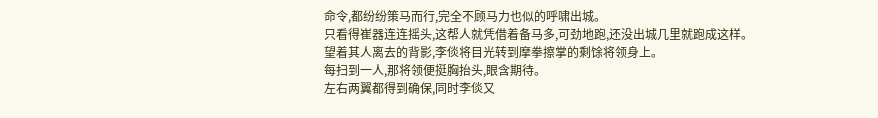命令,都纷纷策马而行,完全不顾马力也似的呼啸出城。
只看得崔器连连摇头,这帮人就凭借着备马多,可劲地跑,还没出城几里就跑成这样。
望着其人离去的背影,李倓将目光转到摩拳擦掌的剩馀将领身上。
每扫到一人,那将领便挺胸抬头,眼含期待。
左右两翼都得到确保,同时李倓又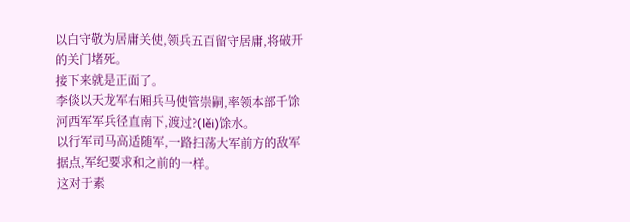以白守敬为居庸关使,领兵五百留守居庸,将破开的关门堵死。
接下来就是正面了。
李倓以天龙军右厢兵马使管崇嗣,率领本部千馀河西军军兵径直南下,渡过?(lěi)馀水。
以行军司马高适随军,一路扫荡大军前方的敌军据点,军纪要求和之前的一样。
这对于素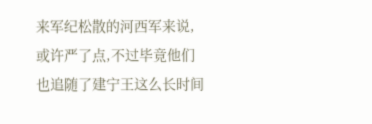来军纪松散的河西军来说,或许严了点,不过毕竟他们也追随了建宁王这么长时间